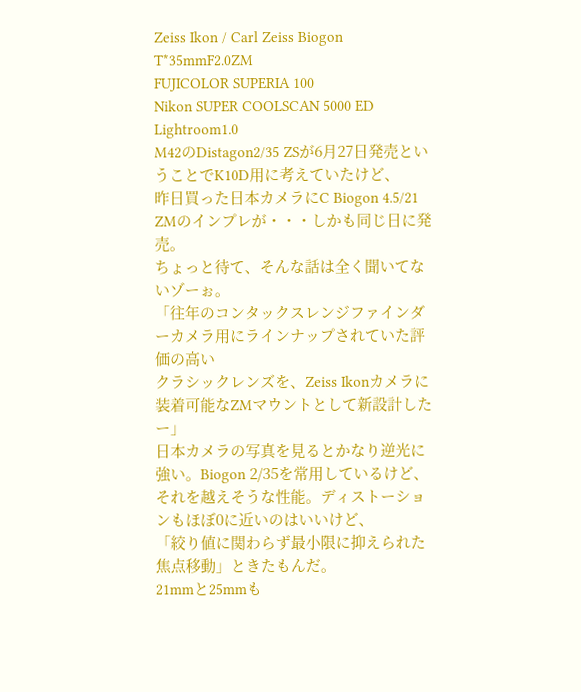Zeiss Ikon / Carl Zeiss Biogon T*35mmF2.0ZM
FUJICOLOR SUPERIA 100
Nikon SUPER COOLSCAN 5000 ED
Lightroom1.0
M42のDistagon2/35 ZSが6月27日発売ということでK10D用に考えていたけど、
昨日買った日本カメラにC Biogon 4.5/21 ZMのインプレが・・・しかも同じ日に発売。
ちょっと待て、そんな話は全く聞いてないゾーぉ。
「往年のコンタックスレンジファインダーカメラ用にラインナップされていた評価の高い
クラシックレンズを、Zeiss Ikonカメラに装着可能なZMマウントとして新設計したー」
日本カメラの写真を見るとかなり逆光に強い。Biogon 2/35を常用しているけど、
それを越えそうな性能。ディストーションもほぼ0に近いのはいいけど、
「絞り値に関わらず最小限に抑えられた焦点移動」ときたもんだ。
21mmと25mmも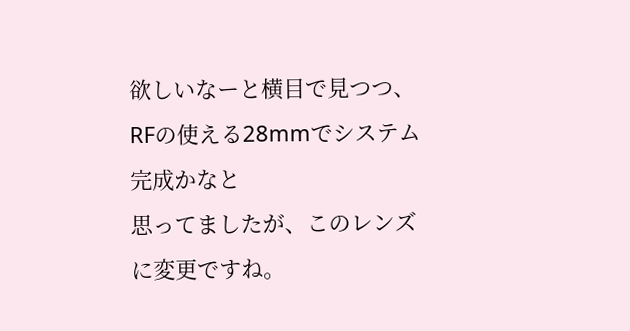欲しいなーと横目で見つつ、RFの使える28mmでシステム完成かなと
思ってましたが、このレンズに変更ですね。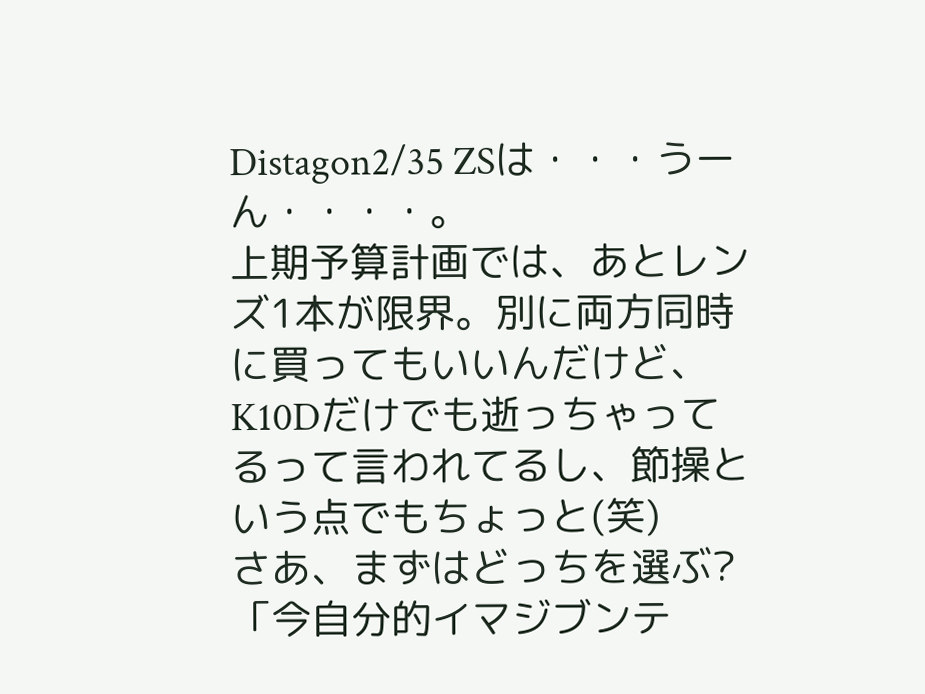Distagon2/35 ZSは・・・うーん・・・・。
上期予算計画では、あとレンズ1本が限界。別に両方同時に買ってもいいんだけど、
K10Dだけでも逝っちゃってるって言われてるし、節操という点でもちょっと(笑)
さあ、まずはどっちを選ぶ? 「今自分的イマジブンテ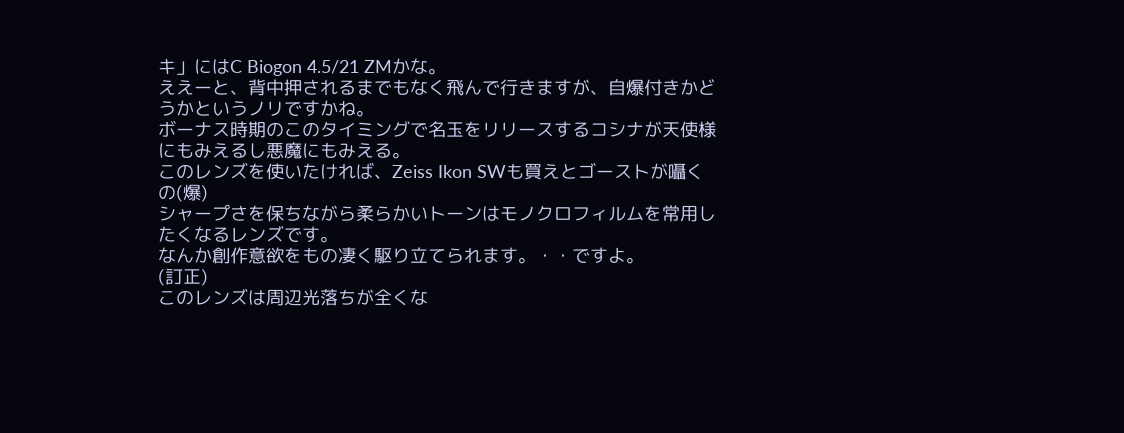キ」にはC Biogon 4.5/21 ZMかな。
ええーと、背中押されるまでもなく飛んで行きますが、自爆付きかどうかというノリですかね。
ボーナス時期のこのタイミングで名玉をリリースするコシナが天使様にもみえるし悪魔にもみえる。
このレンズを使いたければ、Zeiss Ikon SWも買えとゴーストが囁くの(爆)
シャープさを保ちながら柔らかいトーンはモノクロフィルムを常用したくなるレンズです。
なんか創作意欲をもの凄く駆り立てられます。・・ですよ。
(訂正)
このレンズは周辺光落ちが全くな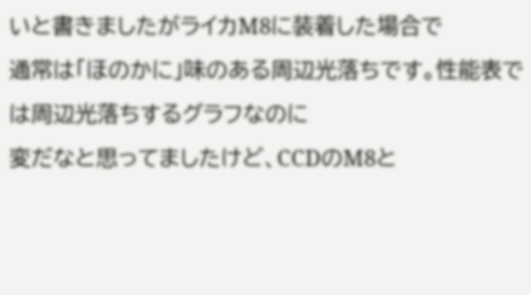いと書きましたがライカM8に装着した場合で
通常は「ほのかに」味のある周辺光落ちです。性能表では周辺光落ちするグラフなのに
変だなと思ってましたけど、CCDのM8と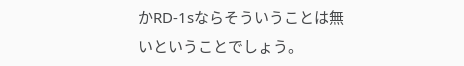かRD-1sならそういうことは無いということでしょう。